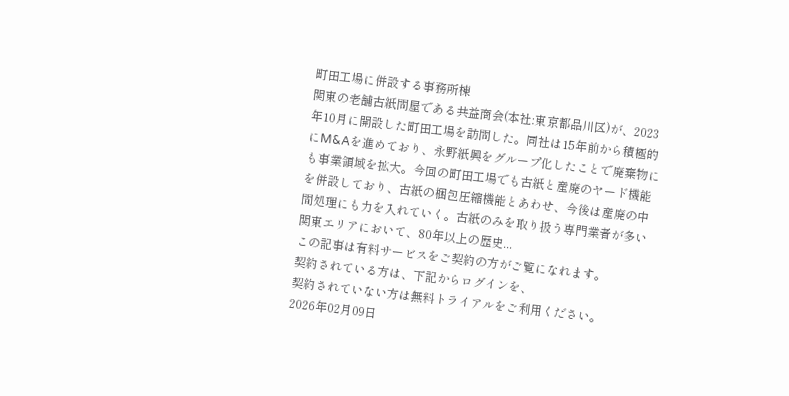町田工場に併設する事務所棟
関東の老舗古紙問屋である共益商会(本社:東京都品川区)が、2023年10月に開設した町田工場を訪問した。同社は15年前から積極的にM&Aを進めており、永野紙興をグループ化したことで廃棄物にも事業領域を拡大。今回の町田工場でも古紙と産廃のヤード機能を併設しており、古紙の梱包圧縮機能とあわせ、今後は産廃の中間処理にも力を入れていく。古紙のみを取り扱う専門業者が多い関東エリアにおいて、80年以上の歴史...
この記事は有料サービスをご契約の方がご覧になれます。
契約されている方は、下記からログインを、
契約されていない方は無料トライアルをご利用ください。
2026年02月09日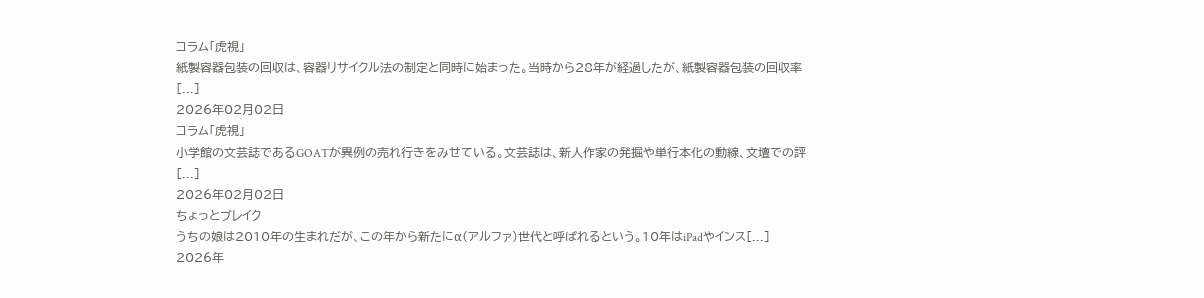コラム「虎視」
紙製容器包装の回収は、容器リサイクル法の制定と同時に始まった。当時から28年が経過したが、紙製容器包装の回収率[...]
2026年02月02日
コラム「虎視」
小学館の文芸誌であるGOATが異例の売れ行きをみせている。文芸誌は、新人作家の発掘や単行本化の動線、文壇での評[...]
2026年02月02日
ちょっとブレイク
うちの娘は2010年の生まれだが、この年から新たにα(アルファ)世代と呼ばれるという。10年はiPadやインス[...]
2026年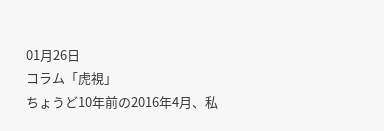01月26日
コラム「虎視」
ちょうど10年前の2016年4月、私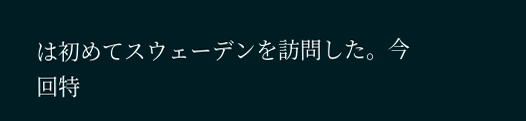は初めてスウェーデンを訪問した。今回特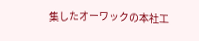集したオーワックの本社工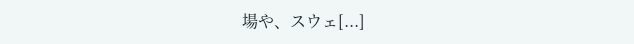場や、スウェ[...]